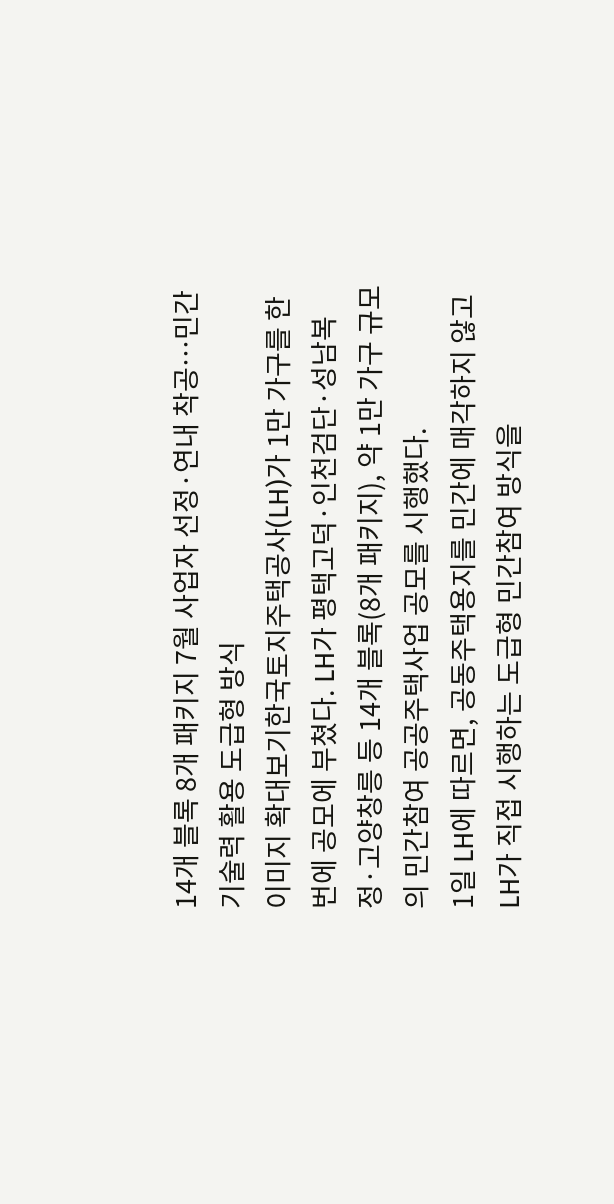14개 블록 8개 패키지 7월 사업자 선정·연내 착공…민간 기술력 활용 도급형 방식
이미지 확대보기한국토지주택공사(LH)가 1만 가구를 한 번에 공모에 부쳤다. LH가 평택고덕·인천검단·성남복정·고양창릉 등 14개 블록(8개 패키지), 약 1만 가구 규모의 민간참여 공공주택사업 공모를 시행했다.
1일 LH에 따르면, 공동주택용지를 민간에 매각하지 않고 LH가 직접 시행하는 도급형 민간참여 방식을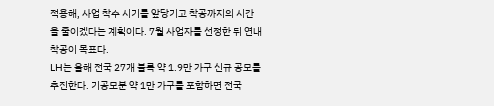적용해, 사업 착수 시기를 앞당기고 착공까지의 시간을 줄이겠다는 계획이다. 7월 사업자를 선정한 뒤 연내 착공이 목표다.
LH는 올해 전국 27개 블록 약 1.9만 가구 신규 공모를 추진한다. 기공모분 약 1만 가구를 포함하면 전국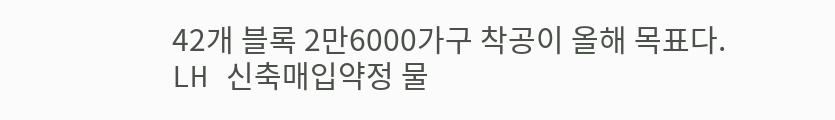42개 블록 2만6000가구 착공이 올해 목표다.
LH 신축매입약정 물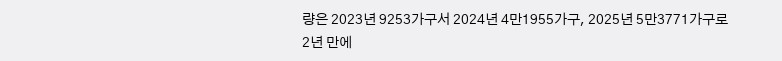량은 2023년 9253가구서 2024년 4만1955가구, 2025년 5만3771가구로 2년 만에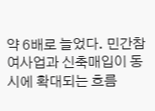약 6배로 늘었다. 민간참여사업과 신축매입이 동시에 확대되는 흐름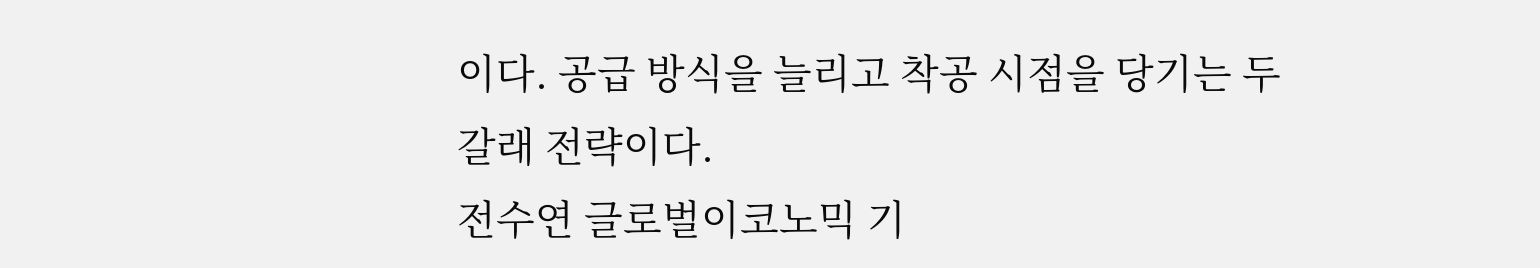이다. 공급 방식을 늘리고 착공 시점을 당기는 두 갈래 전략이다.
전수연 글로벌이코노믹 기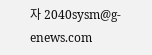자 2040sysm@g-enews.com